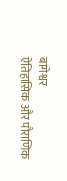बागेश्वर
ऐतिहासिक और पौराणिक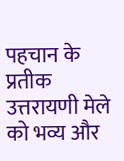पहचान के प्रतीक उत्तरायणी मेले को भव्य और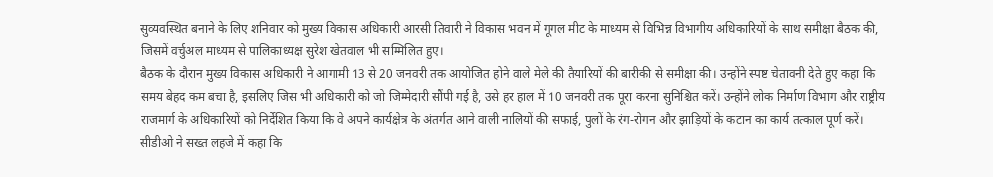सुव्यवस्थित बनाने के लिए शनिवार को मुख्य विकास अधिकारी आरसी तिवारी ने विकास भवन में गूगल मीट के माध्यम से विभिन्न विभागीय अधिकारियों के साथ समीक्षा बैठक की, जिसमें वर्चुअल माध्यम से पालिकाध्यक्ष सुरेश खेतवाल भी सम्मिलित हुए।
बैठक के दौरान मुख्य विकास अधिकारी ने आगामी 13 से 20 जनवरी तक आयोजित होने वाले मेले की तैयारियों की बारीकी से समीक्षा की। उन्होंने स्पष्ट चेतावनी देते हुए कहा कि समय बेहद कम बचा है, इसलिए जिस भी अधिकारी को जो जिम्मेदारी सौंपी गई है, उसे हर हाल में 10 जनवरी तक पूरा करना सुनिश्चित करें। उन्होंने लोक निर्माण विभाग और राष्ट्रीय राजमार्ग के अधिकारियों को निर्देशित किया कि वे अपने कार्यक्षेत्र के अंतर्गत आने वाली नालियों की सफाई, पुलों के रंग-रोगन और झाड़ियों के कटान का कार्य तत्काल पूर्ण करें। सीडीओ ने सख्त लहजे में कहा कि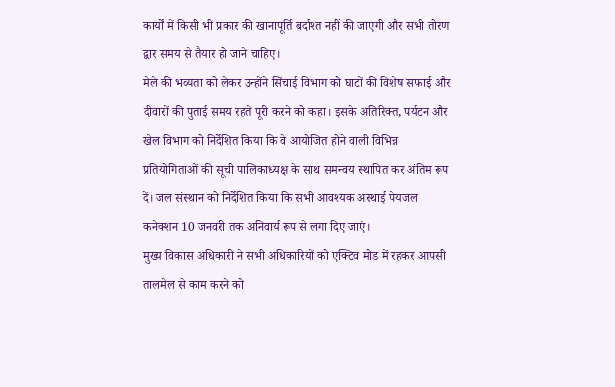कार्यों में किसी भी प्रकार की खानापूर्ति बर्दाश्त नहीं की जाएगी और सभी तोरण द्वार समय से तैयार हो जाने चाहिए।
मेले की भव्यता को लेकर उन्होंने सिंचाई विभाग को घाटों की विशेष सफाई और दीवारों की पुताई समय रहते पूरी करने को कहा। इसके अतिरिक्त, पर्यटन और खेल विभाग को निर्देशित किया कि वे आयोजित होने वाली विभिन्न प्रतियोगिताओं की सूची पालिकाध्यक्ष के साथ समन्वय स्थापित कर अंतिम रूप दें। जल संस्थान को निर्देशित किया कि सभी आवश्यक अस्थाई पेयजल कनेक्शन 10 जनवरी तक अनिवार्य रूप से लगा दिए जाएं।
मुख्य विकास अधिकारी ने सभी अधिकारियों को एक्टिव मोड में रहकर आपसी तालमेल से काम करने को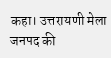कहा। उत्तरायणी मेला जनपद की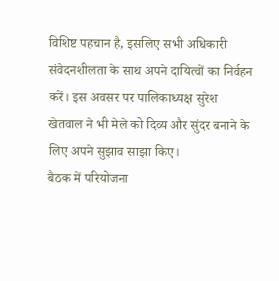विशिष्ट पहचान है, इसलिए सभी अधिकारी संवेदनशीलता के साथ अपने दायित्वों का निर्वहन करें। इस अवसर पर पालिकाध्यक्ष सुरेश खेतवाल ने भी मेले को दिव्य और सुंदर बनाने के लिए अपने सुझाव साझा किए।
बैठक में परियोजना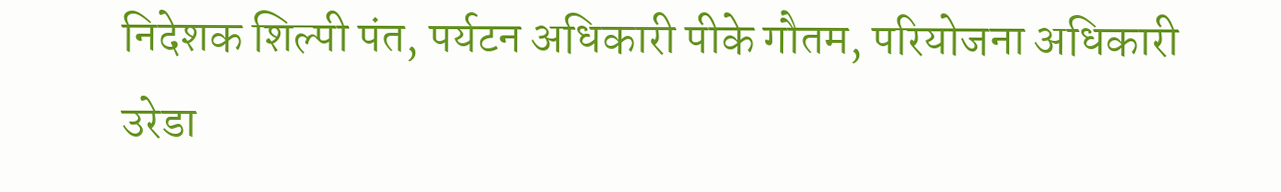निदेशक शिल्पी पंत, पर्यटन अधिकारी पीके गौतम, परियोजना अधिकारी उरेडा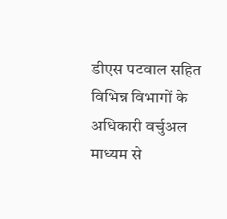डीएस पटवाल सहित विभिन्न विभागों के अधिकारी वर्चुअल माध्यम से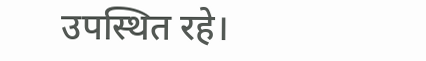उपस्थित रहे।